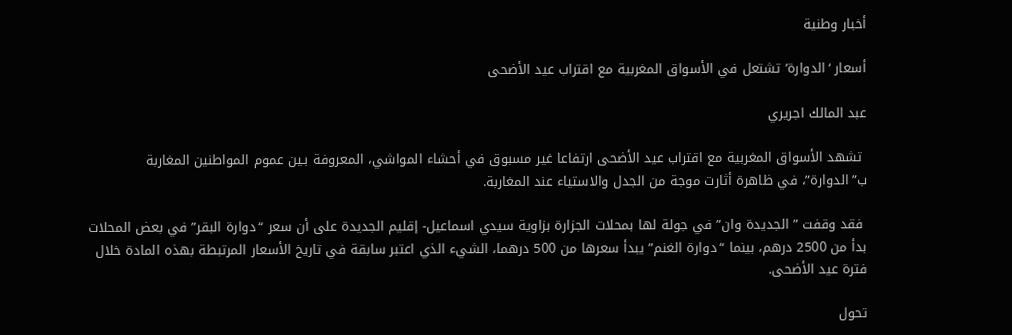أخبار وطنية

أسعار ‘الدوارة’ تشتعل في الأسواق المغربية مع اقتراب عيد الأضحى

عبد المالك اجريري

 تشهد الأسواق المغربية مع اقتراب عيد الأضحى ارتفاعا غير مسبوق في أحشاء المواشي، المعروفة بـين عموم المواطنين المغاربة ب”الدوارة”، في ظاهرة أثارت موجة من الجدل والاستياء عند المغاربة.

 فقد وقفت ” الجديدة وان” في جولة لها بمحلات الجزارة بزاوية سيدي اسماعيل- إقليم الجديدة على أن سعر “دوارة البقر” في بعض المحلات بدأ من 2500 درهم، بينما “دوارة الغنم” يبدأ سعرها من 500 درهما، الشيء الذي اعتبر سابقة في تاريخ الأسعار المرتبطة بهذه المادة خلال فترة عيد الأضحى.

تحول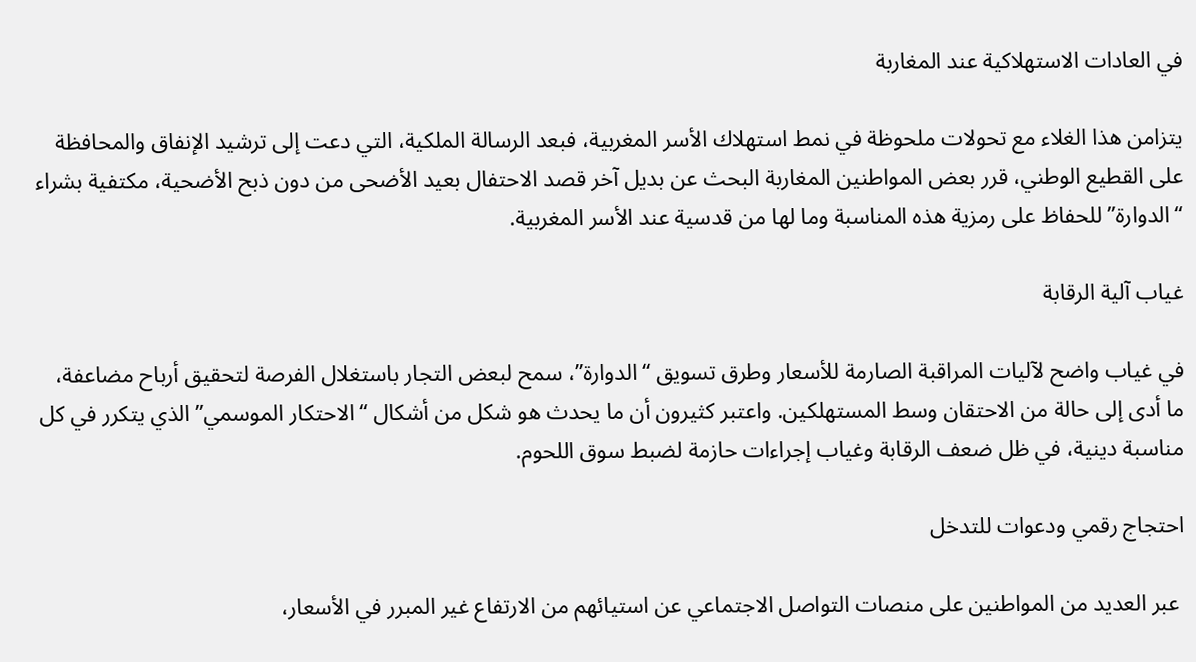في العادات الاستهلاكية عند المغاربة

يتزامن هذا الغلاء مع تحولات ملحوظة في نمط استهلاك الأسر المغربية، فبعد الرسالة الملكية، التي دعت إلى ترشيد الإنفاق والمحافظة على القطيع الوطني، قرر بعض المواطنين المغاربة البحث عن بديل آخر قصد الاحتفال بعيد الأضحى من دون ذبح الأضحية، مكتفية بشراء “الدوارة” للحفاظ على رمزية هذه المناسبة وما لها من قدسية عند الأسر المغربية.

غياب آلية الرقابة

في غياب واضح لآليات المراقبة الصارمة للأسعار وطرق تسويق “الدوارة”، سمح لبعض التجار باستغلال الفرصة لتحقيق أرباح مضاعفة، ما أدى إلى حالة من الاحتقان وسط المستهلكين. واعتبر كثيرون أن ما يحدث هو شكل من أشكال “الاحتكار الموسمي” الذي يتكرر في كل مناسبة دينية، في ظل ضعف الرقابة وغياب إجراءات حازمة لضبط سوق اللحوم.

احتجاج رقمي ودعوات للتدخل

 عبر العديد من المواطنين على منصات التواصل الاجتماعي عن استيائهم من الارتفاع غير المبرر في الأسعار،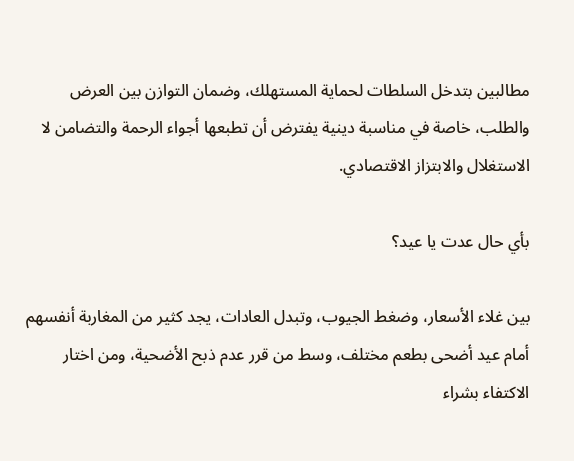مطالبين بتدخل السلطات لحماية المستهلك، وضمان التوازن بين العرض والطلب، خاصة في مناسبة دينية يفترض أن تطبعها أجواء الرحمة والتضامن لا الاستغلال والابتزاز الاقتصادي.

بأي حال عدت يا عيد؟

بين غلاء الأسعار، وضغط الجيوب، وتبدل العادات، يجد كثير من المغاربة أنفسهم أمام عيد أضحى بطعم مختلف، وسط من قرر عدم ذبح الأضحية، ومن اختار الاكتفاء بشراء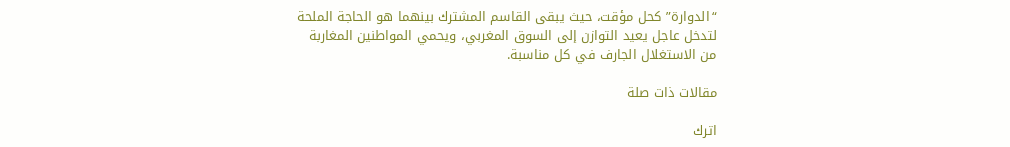“الدوارة” كحل مؤقت، حيث يبقى القاسم المشترك بينهما هو الحاجة الملحة لتدخل عاجل يعيد التوازن إلى السوق المغربي، ويحمي المواطنين المغاربة من الاستغلال الجارف في كل مناسبة.

مقالات ذات صلة

اترك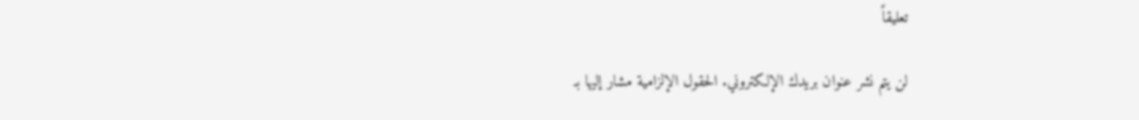تعليقاً

لن يتم نشر عنوان بريدك الإلكتروني. الحقول الإلزامية مشار إليها بـ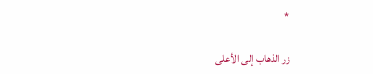*

زر الذهاب إلى الأعلى